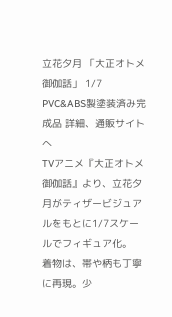立花夕月 「大正オトメ御伽話」 1/7 PVC&ABS製塗装済み完成品 詳細、通販サイトへ
TVアニメ『大正オトメ御伽話』より、立花夕月がティザービジュアルをもとに1/7スケールでフィギュア化。
着物は、帯や柄も丁寧に再現。少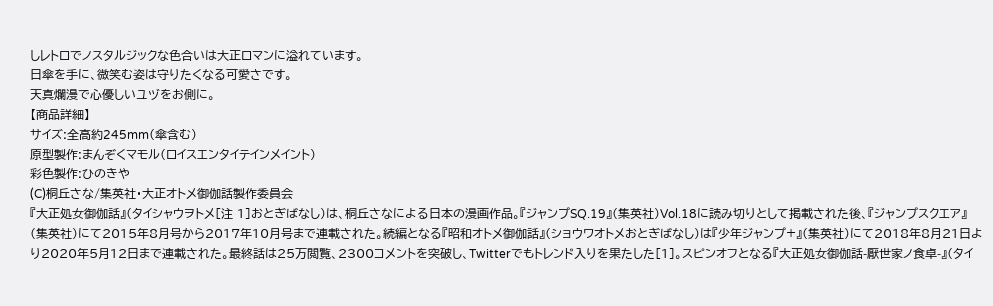しレトロでノスタルジックな色合いは大正ロマンに溢れています。
日傘を手に、微笑む姿は守りたくなる可愛さです。
天真爛漫で心優しいユヅをお側に。
【商品詳細】
サイズ:全高約245mm(傘含む)
原型製作:まんぞくマモル(ロイスエンタイテインメイント)
彩色製作:ひのきや
(C)桐丘さな/集英社・大正オトメ御伽話製作委員会
『大正処女御伽話』(タイシャウヲトメ[注 1]おとぎばなし)は、桐丘さなによる日本の漫画作品。『ジャンプSQ.19』(集英社)Vol.18に読み切りとして掲載された後、『ジャンプスクエア』(集英社)にて2015年8月号から2017年10月号まで連載された。続編となる『昭和オトメ御伽話』(ショウワオトメおとぎばなし)は『少年ジャンプ+』(集英社)にて2018年8月21日より2020年5月12日まで連載された。最終話は25万閲覧、2300コメントを突破し、Twitterでもトレンド入りを果たした[1]。スピンオフとなる『大正処女御伽話-厭世家ノ食卓-』(タイ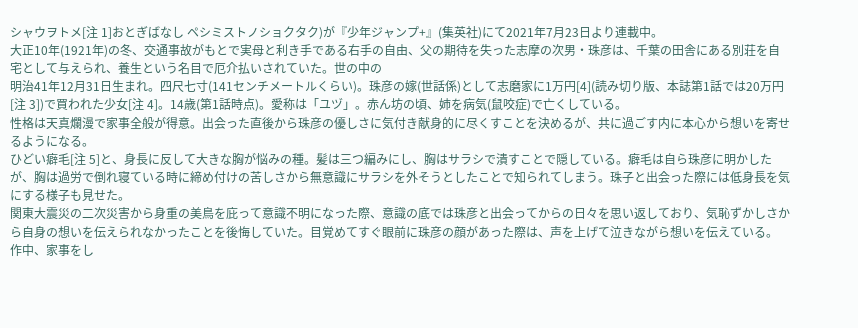シャウヲトメ[注 1]おとぎばなし ペシミストノショクタク)が『少年ジャンプ+』(集英社)にて2021年7月23日より連載中。
大正10年(1921年)の冬、交通事故がもとで実母と利き手である右手の自由、父の期待を失った志摩の次男・珠彦は、千葉の田舎にある別荘を自宅として与えられ、養生という名目で厄介払いされていた。世の中の
明治41年12月31日生まれ。四尺七寸(141センチメートルくらい)。珠彦の嫁(世話係)として志磨家に1万円[4](読み切り版、本誌第1話では20万円[注 3])で買われた少女[注 4]。14歳(第1話時点)。愛称は「ユヅ」。赤ん坊の頃、姉を病気(鼠咬症)で亡くしている。
性格は天真爛漫で家事全般が得意。出会った直後から珠彦の優しさに気付き献身的に尽くすことを決めるが、共に過ごす内に本心から想いを寄せるようになる。
ひどい癖毛[注 5]と、身長に反して大きな胸が悩みの種。髪は三つ編みにし、胸はサラシで潰すことで隠している。癖毛は自ら珠彦に明かしたが、胸は過労で倒れ寝ている時に締め付けの苦しさから無意識にサラシを外そうとしたことで知られてしまう。珠子と出会った際には低身長を気にする様子も見せた。
関東大震災の二次災害から身重の美鳥を庇って意識不明になった際、意識の底では珠彦と出会ってからの日々を思い返しており、気恥ずかしさから自身の想いを伝えられなかったことを後悔していた。目覚めてすぐ眼前に珠彦の顔があった際は、声を上げて泣きながら想いを伝えている。
作中、家事をし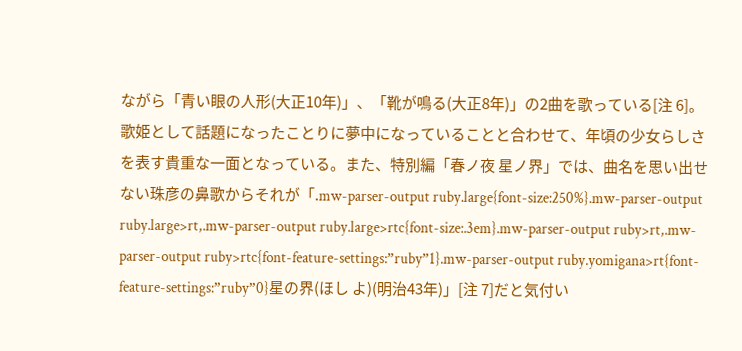ながら「青い眼の人形(大正10年)」、「靴が鳴る(大正8年)」の2曲を歌っている[注 6]。歌姫として話題になったことりに夢中になっていることと合わせて、年頃の少女らしさを表す貴重な一面となっている。また、特別編「春ノ夜 星ノ界」では、曲名を思い出せない珠彦の鼻歌からそれが「.mw-parser-output ruby.large{font-size:250%}.mw-parser-output ruby.large>rt,.mw-parser-output ruby.large>rtc{font-size:.3em}.mw-parser-output ruby>rt,.mw-parser-output ruby>rtc{font-feature-settings:”ruby”1}.mw-parser-output ruby.yomigana>rt{font-feature-settings:”ruby”0}星の界(ほし よ)(明治43年)」[注 7]だと気付い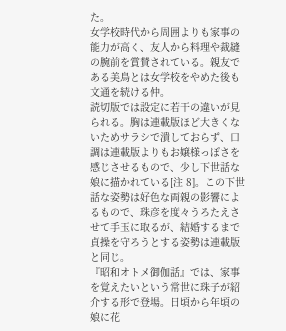た。
女学校時代から周囲よりも家事の能力が高く、友人から料理や裁縫の腕前を賞賛されている。親友である美鳥とは女学校をやめた後も文通を続ける仲。
読切版では設定に若干の違いが見られる。胸は連載版ほど大きくないためサラシで潰しておらず、口調は連載版よりもお嬢様っぽさを感じさせるもので、少し下世話な娘に描かれている[注 8]。この下世話な姿勢は好色な両親の影響によるもので、珠彦を度々うろたえさせて手玉に取るが、結婚するまで貞操を守ろうとする姿勢は連載版と同じ。
『昭和オトメ御伽話』では、家事を覚えたいという常世に珠子が紹介する形で登場。日頃から年頃の娘に花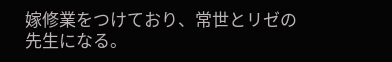嫁修業をつけており、常世とリゼの先生になる。